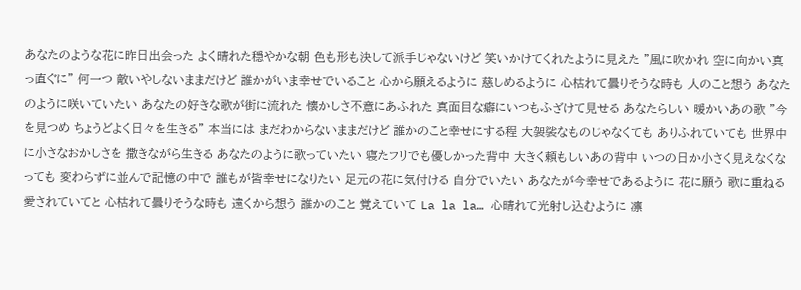あなたのような花に昨日出会った よく晴れた穏やかな朝 色も形も決して派手じゃないけど 笑いかけてくれたように見えた "風に吹かれ 空に向かい真っ直ぐに" 何一つ 敵いやしないままだけど 誰かがいま幸せでいること 心から願えるように 慈しめるように 心枯れて曇りそうな時も 人のこと想う あなたのように咲いていたい あなたの好きな歌が街に流れた 懐かしさ不意にあふれた 真面目な癖にいつもふざけて見せる あなたらしい 暖かいあの歌 "今を見つめ ちょうどよく日々を生きる" 本当には まだわからないままだけど 誰かのこと幸せにする程 大袈裟なものじゃなくても ありふれていても 世界中に小さなおかしさを 撒きながら生きる あなたのように歌っていたい 寝たフリでも優しかった背中 大きく頼もしいあの背中 いつの日か小さく見えなくなっても 変わらずに並んで記憶の中で 誰もが皆幸せになりたい 足元の花に気付ける 自分でいたい あなたが今幸せであるように 花に願う 歌に重ねる 愛されていてと 心枯れて曇りそうな時も 遠くから想う 誰かのこと 覚えていて La la la… 心晴れて光射し込むように 凛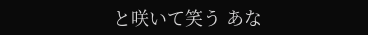と咲いて笑う あな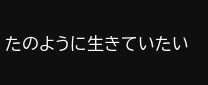たのように生きていたい